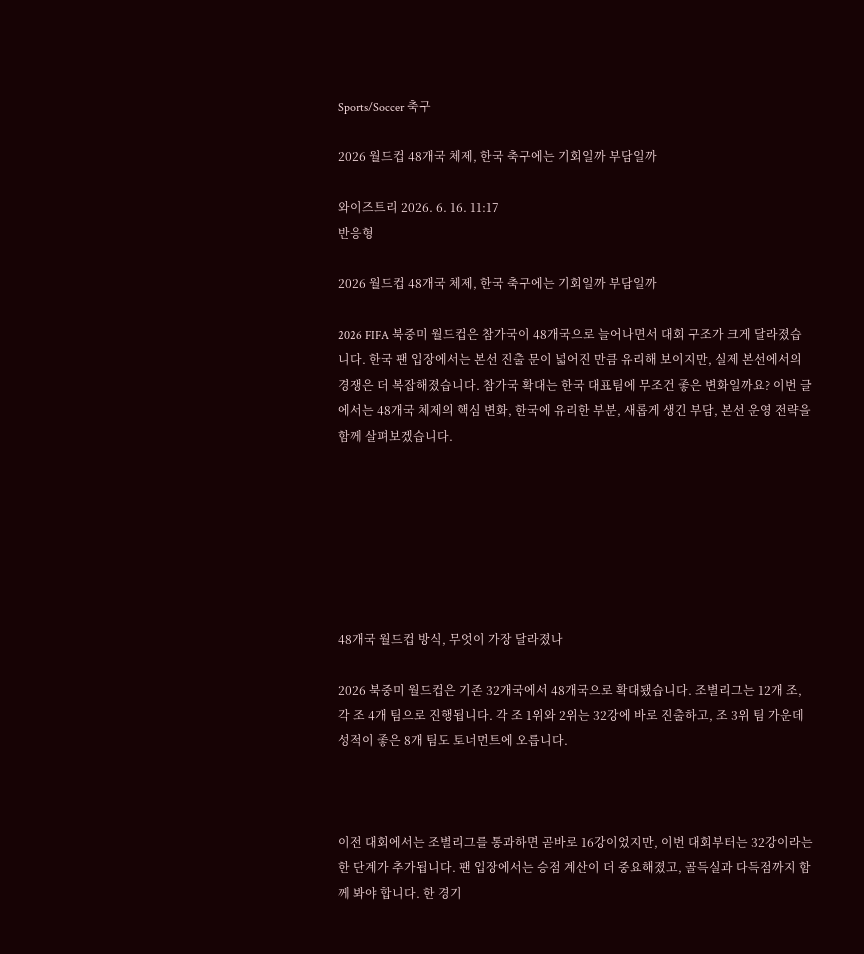Sports/Soccer 축구

2026 월드컵 48개국 체제, 한국 축구에는 기회일까 부담일까

와이즈트리 2026. 6. 16. 11:17
반응형

2026 월드컵 48개국 체제, 한국 축구에는 기회일까 부담일까

2026 FIFA 북중미 월드컵은 참가국이 48개국으로 늘어나면서 대회 구조가 크게 달라졌습니다. 한국 팬 입장에서는 본선 진출 문이 넓어진 만큼 유리해 보이지만, 실제 본선에서의 경쟁은 더 복잡해졌습니다. 참가국 확대는 한국 대표팀에 무조건 좋은 변화일까요? 이번 글에서는 48개국 체제의 핵심 변화, 한국에 유리한 부분, 새롭게 생긴 부담, 본선 운영 전략을 함께 살펴보겠습니다.







48개국 월드컵 방식, 무엇이 가장 달라졌나

2026 북중미 월드컵은 기존 32개국에서 48개국으로 확대됐습니다. 조별리그는 12개 조, 각 조 4개 팀으로 진행됩니다. 각 조 1위와 2위는 32강에 바로 진출하고, 조 3위 팀 가운데 성적이 좋은 8개 팀도 토너먼트에 오릅니다.



이전 대회에서는 조별리그를 통과하면 곧바로 16강이었지만, 이번 대회부터는 32강이라는 한 단계가 추가됩니다. 팬 입장에서는 승점 계산이 더 중요해졌고, 골득실과 다득점까지 함께 봐야 합니다. 한 경기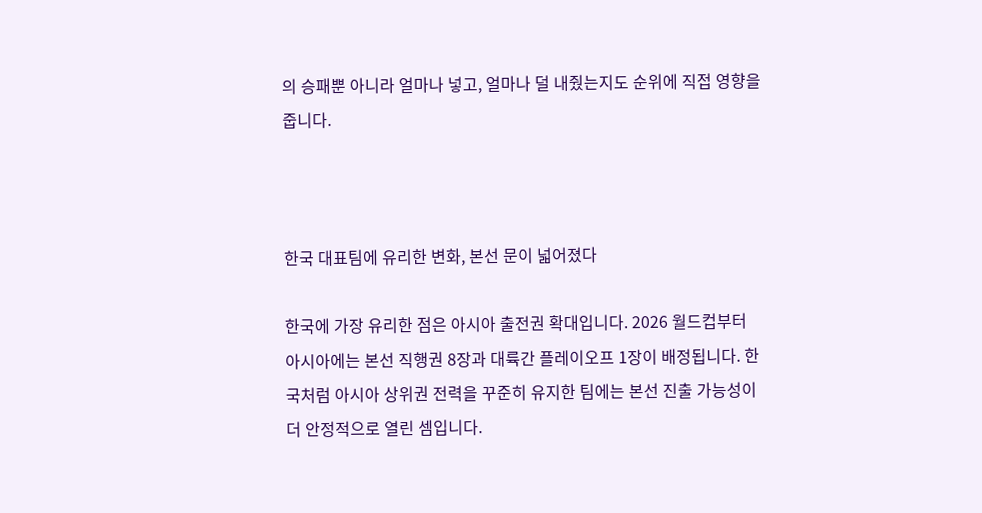의 승패뿐 아니라 얼마나 넣고, 얼마나 덜 내줬는지도 순위에 직접 영향을 줍니다.



한국 대표팀에 유리한 변화, 본선 문이 넓어졌다

한국에 가장 유리한 점은 아시아 출전권 확대입니다. 2026 월드컵부터 아시아에는 본선 직행권 8장과 대륙간 플레이오프 1장이 배정됩니다. 한국처럼 아시아 상위권 전력을 꾸준히 유지한 팀에는 본선 진출 가능성이 더 안정적으로 열린 셈입니다.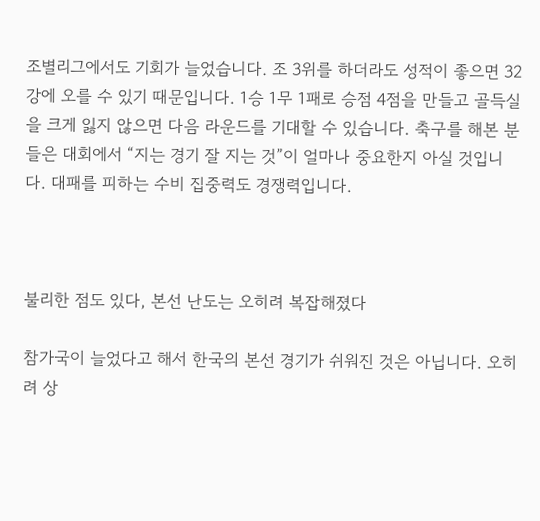조별리그에서도 기회가 늘었습니다. 조 3위를 하더라도 성적이 좋으면 32강에 오를 수 있기 때문입니다. 1승 1무 1패로 승점 4점을 만들고 골득실을 크게 잃지 않으면 다음 라운드를 기대할 수 있습니다. 축구를 해본 분들은 대회에서 “지는 경기 잘 지는 것”이 얼마나 중요한지 아실 것입니다. 대패를 피하는 수비 집중력도 경쟁력입니다.



불리한 점도 있다, 본선 난도는 오히려 복잡해졌다

참가국이 늘었다고 해서 한국의 본선 경기가 쉬워진 것은 아닙니다. 오히려 상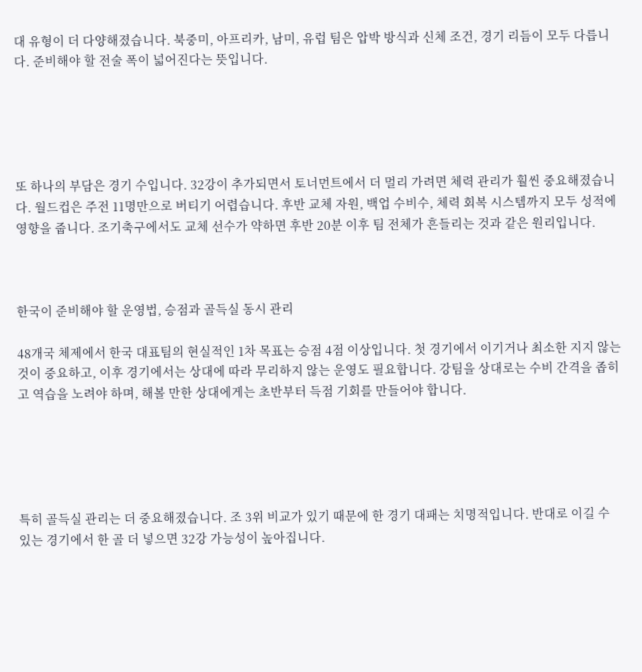대 유형이 더 다양해졌습니다. 북중미, 아프리카, 남미, 유럽 팀은 압박 방식과 신체 조건, 경기 리듬이 모두 다릅니다. 준비해야 할 전술 폭이 넓어진다는 뜻입니다.





또 하나의 부담은 경기 수입니다. 32강이 추가되면서 토너먼트에서 더 멀리 가려면 체력 관리가 훨씬 중요해졌습니다. 월드컵은 주전 11명만으로 버티기 어렵습니다. 후반 교체 자원, 백업 수비수, 체력 회복 시스템까지 모두 성적에 영향을 줍니다. 조기축구에서도 교체 선수가 약하면 후반 20분 이후 팀 전체가 흔들리는 것과 같은 원리입니다.



한국이 준비해야 할 운영법, 승점과 골득실 동시 관리

48개국 체제에서 한국 대표팀의 현실적인 1차 목표는 승점 4점 이상입니다. 첫 경기에서 이기거나 최소한 지지 않는 것이 중요하고, 이후 경기에서는 상대에 따라 무리하지 않는 운영도 필요합니다. 강팀을 상대로는 수비 간격을 좁히고 역습을 노려야 하며, 해볼 만한 상대에게는 초반부터 득점 기회를 만들어야 합니다.





특히 골득실 관리는 더 중요해졌습니다. 조 3위 비교가 있기 때문에 한 경기 대패는 치명적입니다. 반대로 이길 수 있는 경기에서 한 골 더 넣으면 32강 가능성이 높아집니다.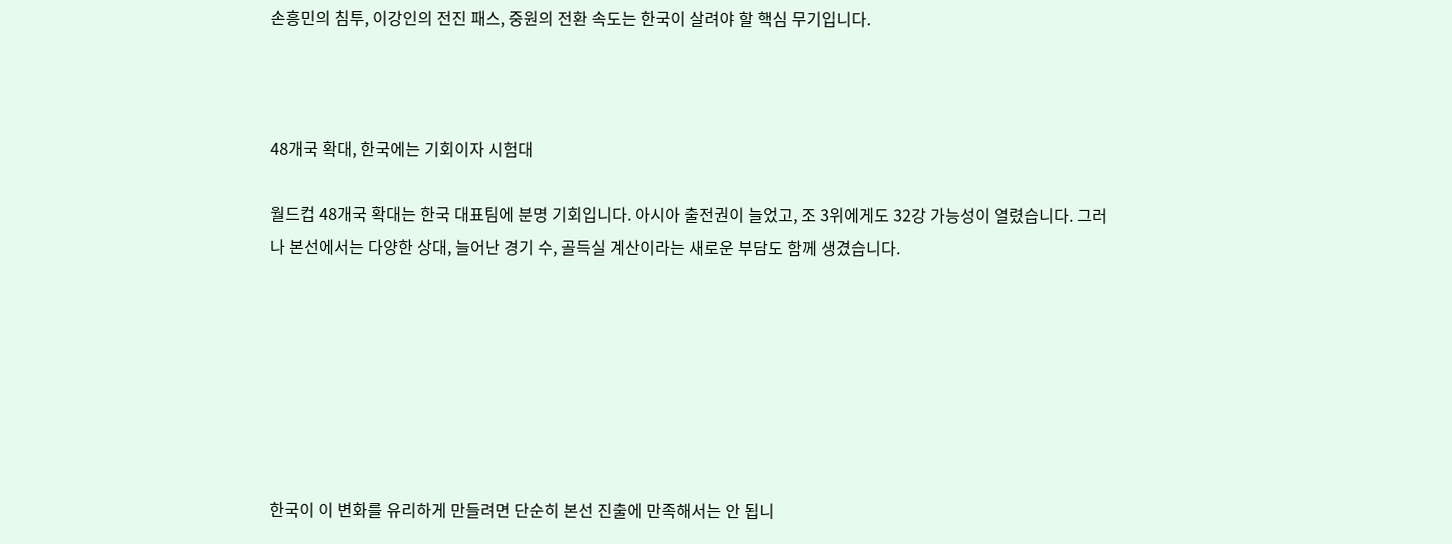손흥민의 침투, 이강인의 전진 패스, 중원의 전환 속도는 한국이 살려야 할 핵심 무기입니다.



48개국 확대, 한국에는 기회이자 시험대

월드컵 48개국 확대는 한국 대표팀에 분명 기회입니다. 아시아 출전권이 늘었고, 조 3위에게도 32강 가능성이 열렸습니다. 그러나 본선에서는 다양한 상대, 늘어난 경기 수, 골득실 계산이라는 새로운 부담도 함께 생겼습니다.







한국이 이 변화를 유리하게 만들려면 단순히 본선 진출에 만족해서는 안 됩니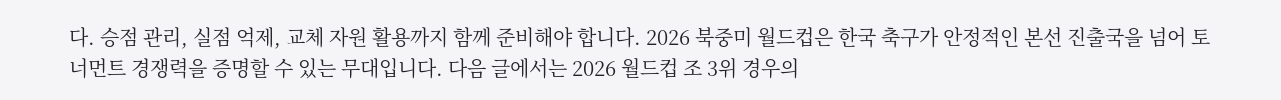다. 승점 관리, 실점 억제, 교체 자원 활용까지 함께 준비해야 합니다. 2026 북중미 월드컵은 한국 축구가 안정적인 본선 진출국을 넘어 토너먼트 경쟁력을 증명할 수 있는 무대입니다. 다음 글에서는 2026 월드컵 조 3위 경우의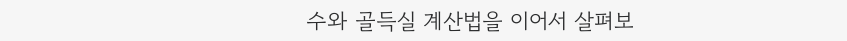수와 골득실 계산법을 이어서 살펴보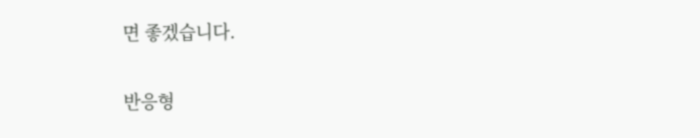면 좋겠습니다.

반응형